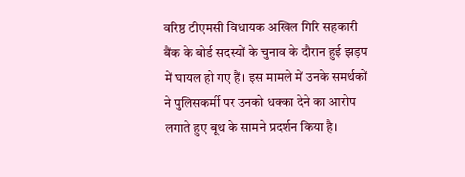वरिष्ठ टीएमसी विधायक अखिल गिरि सहकारी बैंक के बोर्ड सदस्यों के चुनाव के दौरान हुई झड़प में घायल हो गए हैं। इस मामले में उनके समर्थकों ने पुलिसकर्मी पर उनको धक्का देने का आरोप लगाते हुए बूथ के सामने प्रदर्शन किया है।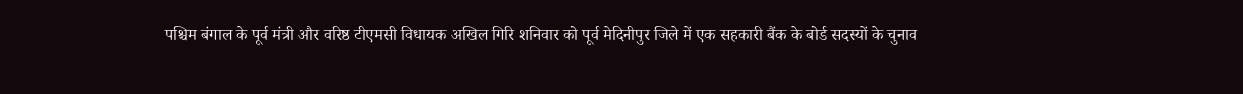पश्चिम बंगाल के पूर्व मंत्री और वरिष्ठ टीएमसी विधायक अखिल गिरि शनिवार को पूर्व मेदिनीपुर जिले में एक सहकारी बैंक के बोर्ड सदस्यों के चुनाव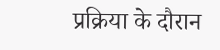प्रक्रिया के दौरान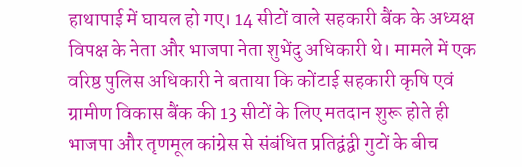हाथापाई में घायल हो गए। 14 सीटों वाले सहकारी बैंक के अध्यक्ष विपक्ष के नेता और भाजपा नेता शुभेंदु अधिकारी थे। मामले में एक वरिष्ठ पुलिस अधिकारी ने बताया कि कोंटाई सहकारी कृषि एवं ग्रामीण विकास बैंक की 13 सीटों के लिए मतदान शुरू होते ही भाजपा और तृणमूल कांग्रेस से संबंधित प्रतिद्वंद्वी गुटों के बीच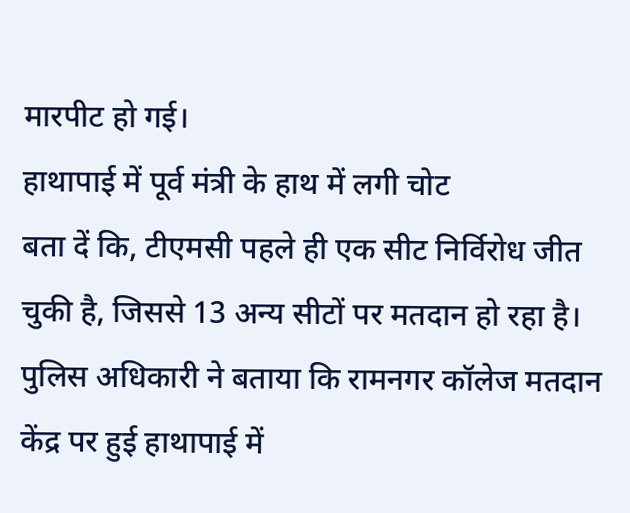मारपीट हो गई।
हाथापाई में पूर्व मंत्री के हाथ में लगी चोट
बता दें कि, टीएमसी पहले ही एक सीट निर्विरोध जीत चुकी है, जिससे 13 अन्य सीटों पर मतदान हो रहा है। पुलिस अधिकारी ने बताया कि रामनगर कॉलेज मतदान केंद्र पर हुई हाथापाई में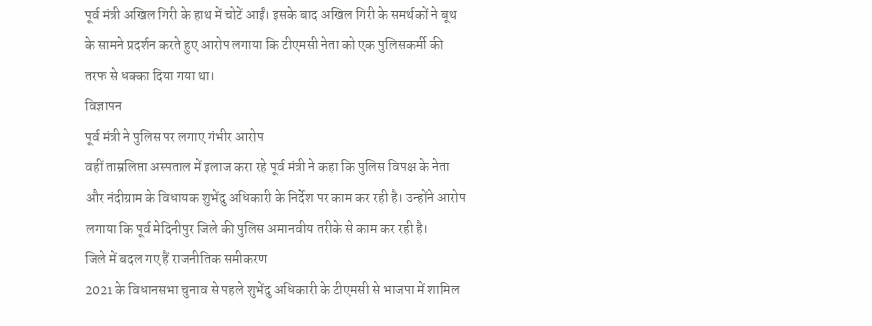पूर्व मंत्री अखिल गिरी के हाथ में चोटें आईं। इसके बाद अखिल गिरी के समर्थकों ने बूथ के सामने प्रदर्शन करते हुए आरोप लगाया कि टीएमसी नेता को एक पुलिसकर्मी की तरफ से धक्का दिया गया था।
विज्ञापन
पूर्व मंत्री ने पुलिस पर लगाए गंभीर आरोप
वहीं ताम्रलिप्ता अस्पताल में इलाज करा रहे पूर्व मंत्री ने कहा कि पुलिस विपक्ष के नेता और नंदीग्राम के विधायक शुभेंदु अधिकारी के निर्देश पर काम कर रही है। उन्होंने आरोप लगाया कि पूर्व मेदिनीपुर जिले की पुलिस अमानवीय तरीके से काम कर रही है।
जिले में बदल गए हैं राजनीतिक समीकरण
2021 के विधानसभा चुनाव से पहले शुभेंदु अधिकारी के टीएमसी से भाजपा में शामिल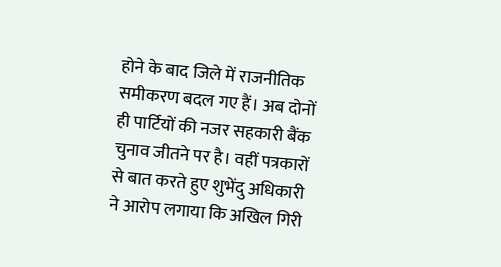होने के बाद जिले में राजनीतिक समीकरण बदल गए हैं। अब दोनों ही पार्टियों की नजर सहकारी बैंक चुनाव जीतने पर है। वहीं पत्रकारों से बात करते हुए शुभेंदु अधिकारी ने आरोप लगाया कि अखिल गिरी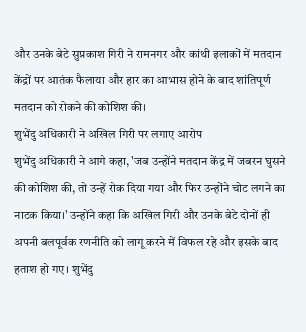और उनके बेटे सुप्रकाश गिरी ने रामनगर और कांथी इलाकों में मतदान केंद्रों पर आतंक फैलाया और हार का आभास होने के बाद शांतिपूर्ण मतदान को रोकने की कोशिश की।
शुभेंदु अधिकारी ने अखिल गिरी पर लगाए आरोप
शुभेंदु अधिकारी ने आगे कहा, 'जब उन्होंने मतदान केंद्र में जबरन घुसने की कोशिश की, तो उन्हें रोक दिया गया और फिर उन्होंने चोट लगने का नाटक किया।' उन्होंने कहा कि अखिल गिरी और उनके बेटे दोनों ही अपनी बलपूर्वक रणनीति को लागू करने में विफल रहे और इसके बाद हताश हो गए। शुभेंदु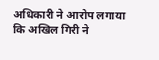अधिकारी ने आरोप लगाया कि अखिल गिरी ने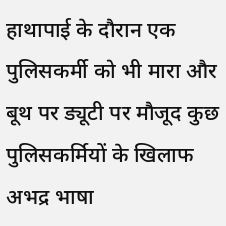हाथापाई के दौरान एक पुलिसकर्मी को भी मारा और बूथ पर ड्यूटी पर मौजूद कुछ पुलिसकर्मियों के खिलाफ अभद्र भाषा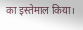का इस्तेमाल किया।